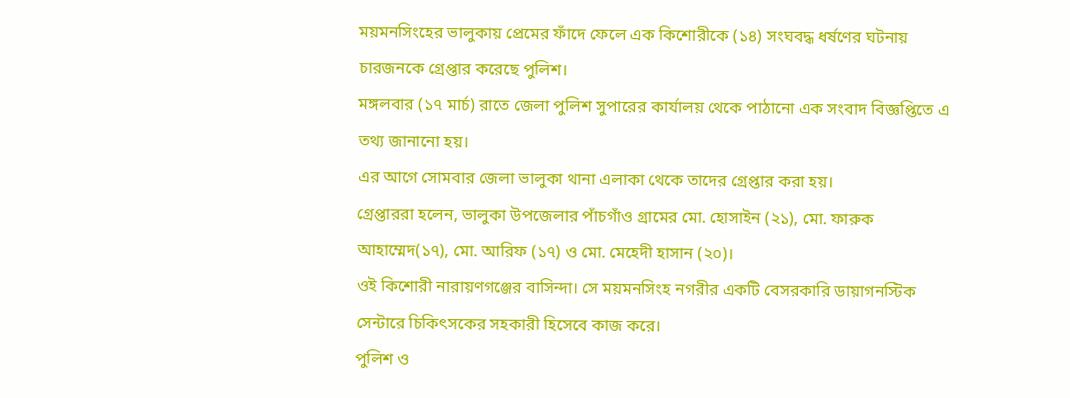ময়মনসিংহের ভালুকায় প্রেমের ফাঁদে ফেলে এক কিশোরীকে (১৪) সংঘবদ্ধ ধর্ষণের ঘটনায় চারজনকে গ্রেপ্তার করেছে পুলিশ।
মঙ্গলবার (১৭ মার্চ) রাতে জেলা পুলিশ সুপারের কার্যালয় থেকে পাঠানো এক সংবাদ বিজ্ঞপ্তিতে এ তথ্য জানানো হয়।
এর আগে সোমবার জেলা ভালুকা থানা এলাকা থেকে তাদের গ্রেপ্তার করা হয়।
গ্রেপ্তাররা হলেন, ভালুকা উপজেলার পাঁচগাঁও গ্রামের মো. হোসাইন (২১), মো. ফারুক আহাম্মেদ(১৭), মো. আরিফ (১৭) ও মো. মেহেদী হাসান (২০)।
ওই কিশোরী নারায়ণগঞ্জের বাসিন্দা। সে ময়মনসিংহ নগরীর একটি বেসরকারি ডায়াগনস্টিক সেন্টারে চিকিৎসকের সহকারী হিসেবে কাজ করে।
পুলিশ ও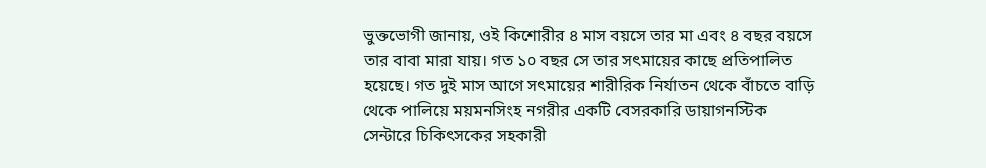ভুক্তভোগী জানায়, ওই কিশোরীর ৪ মাস বয়সে তার মা এবং ৪ বছর বয়সে তার বাবা মারা যায়। গত ১০ বছর সে তার সৎমায়ের কাছে প্রতিপালিত হয়েছে। গত দুই মাস আগে সৎমায়ের শারীরিক নির্যাতন থেকে বাঁচতে বাড়ি থেকে পালিয়ে ময়মনসিংহ নগরীর একটি বেসরকারি ডায়াগনস্টিক সেন্টারে চিকিৎসকের সহকারী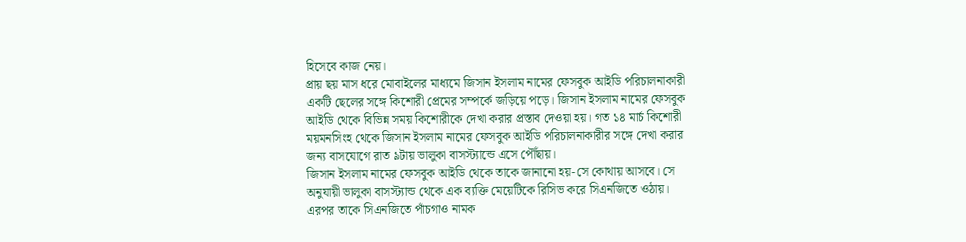হিসেবে কাজ নেয়।
প্রায় ছয় মাস ধরে মোবাইলের মাধ্যমে জিসান ইসলাম নামের ফেসবুক আইডি পরিচালনাকারী একটি ছেলের সঙ্গে কিশোরী প্রেমের সম্পর্কে জড়িয়ে পড়ে। জিসান ইসলাম নামের ফেসবুক আইডি থেকে বিভিন্ন সময় কিশোরীকে দেখা করার প্রস্তাব দেওয়া হয়। গত ১৪ মার্চ কিশোরী ময়মনসিংহ থেকে জিসান ইসলাম নামের ফেসবুক আইডি পরিচালনাকারীর সঙ্গে দেখা করার জন্য বাসযোগে রাত ৯টায় ভালুকা বাসস্ট্যান্ডে এসে পৌঁছায়।
জিসান ইসলাম নামের ফেসবুক আইডি থেকে তাকে জানানো হয়-সে কোথায় আসবে। সে অনুযায়ী ভালুকা বাসস্ট্যান্ড থেকে এক ব্যক্তি মেয়েটিকে রিসিভ করে সিএনজিতে ওঠায়। এরপর তাকে সিএনজিতে পাঁচগাও নামক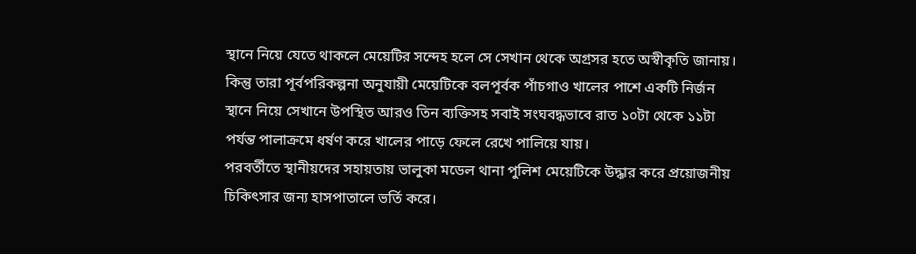স্থানে নিয়ে যেতে থাকলে মেয়েটির সন্দেহ হলে সে সেখান থেকে অগ্রসর হতে অস্বীকৃতি জানায়। কিন্তু তারা পূর্বপরিকল্পনা অনুযায়ী মেয়েটিকে বলপূর্বক পাঁচগাও খালের পাশে একটি নির্জন স্থানে নিয়ে সেখানে উপস্থিত আরও তিন ব্যক্তিসহ সবাই সংঘবদ্ধভাবে রাত ১০টা থেকে ১১টা পর্যন্ত পালাক্রমে ধর্ষণ করে খালের পাড়ে ফেলে রেখে পালিয়ে যায়।
পরবর্তীতে স্থানীয়দের সহায়তায় ভালুকা মডেল থানা পুলিশ মেয়েটিকে উদ্ধার করে প্রয়োজনীয় চিকিৎসার জন্য হাসপাতালে ভর্তি করে।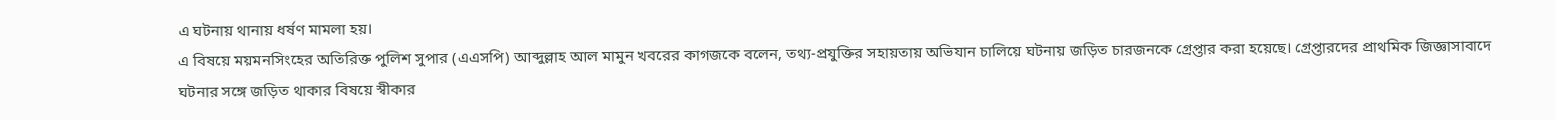এ ঘটনায় থানায় ধর্ষণ মামলা হয়।
এ বিষয়ে ময়মনসিংহের অতিরিক্ত পুলিশ সুপার (এএসপি) আব্দুল্লাহ আল মামুন খবরের কাগজকে বলেন, তথ্য-প্রযুক্তির সহায়তায় অভিযান চালিয়ে ঘটনায় জড়িত চারজনকে গ্রেপ্তার করা হয়েছে। গ্রেপ্তারদের প্রাথমিক জিজ্ঞাসাবাদে ঘটনার সঙ্গে জড়িত থাকার বিষয়ে স্বীকার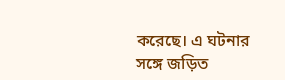করেছে। এ ঘটনার সঙ্গে জড়িত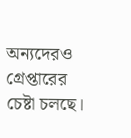অন্যদেরও গ্রেপ্তারের চেষ্টা চলছে।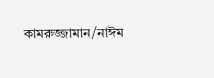কামরুজ্জামান/নাঈম